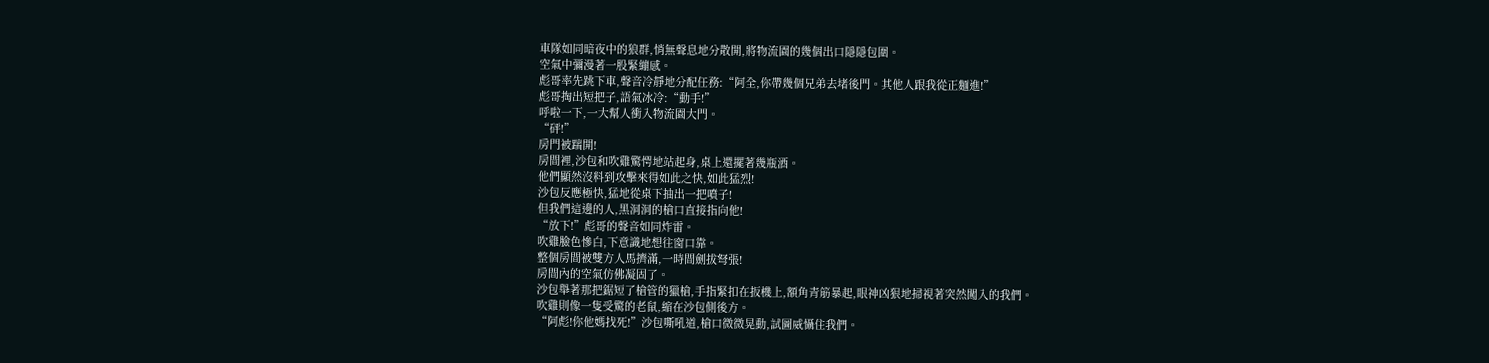車隊如同暗夜中的狼群,悄無聲息地分散開,將物流園的幾個出口隱隱包圍。
空氣中彌漫著一股緊繃感。
彪哥率先跳下車,聲音冷靜地分配任務:“阿全,你帶幾個兄弟去堵後門。其他人跟我從正麵進!”
彪哥掏出短把子,語氣冰冷:“動手!”
呼啦一下,一大幫人衝入物流園大門。
“砰!”
房門被踹開!
房間裡,沙包和吹雞驚愕地站起身,桌上還擺著幾瓶酒。
他們顯然沒料到攻擊來得如此之快,如此猛烈!
沙包反應極快,猛地從桌下抽出一把噴子!
但我們這邊的人,黑洞洞的槍口直接指向他!
“放下!”彪哥的聲音如同炸雷。
吹雞臉色慘白,下意識地想往窗口靠。
整個房間被雙方人馬擠滿,一時間劍拔弩張!
房間內的空氣仿佛凝固了。
沙包舉著那把鋸短了槍管的獵槍,手指緊扣在扳機上,額角青筋暴起,眼神凶狠地掃視著突然闖入的我們。
吹雞則像一隻受驚的老鼠,縮在沙包側後方。
“阿彪!你他媽找死!”沙包嘶吼道,槍口微微晃動,試圖威懾住我們。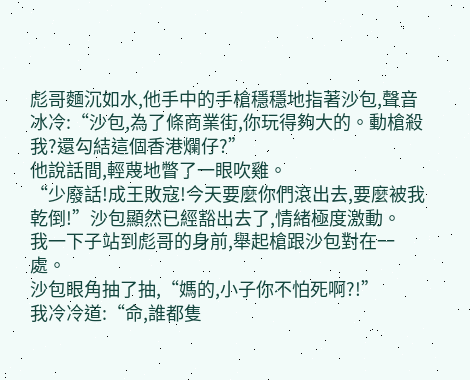彪哥麵沉如水,他手中的手槍穩穩地指著沙包,聲音冰冷:“沙包,為了條商業街,你玩得夠大的。動槍殺我?還勾結這個香港爛仔?”
他說話間,輕蔑地瞥了一眼吹雞。
“少廢話!成王敗寇!今天要麼你們滾出去,要麼被我乾倒!”沙包顯然已經豁出去了,情緒極度激動。
我一下子站到彪哥的身前,舉起槍跟沙包對在一處。
沙包眼角抽了抽,“媽的,小子你不怕死啊?!”
我冷冷道:“命,誰都隻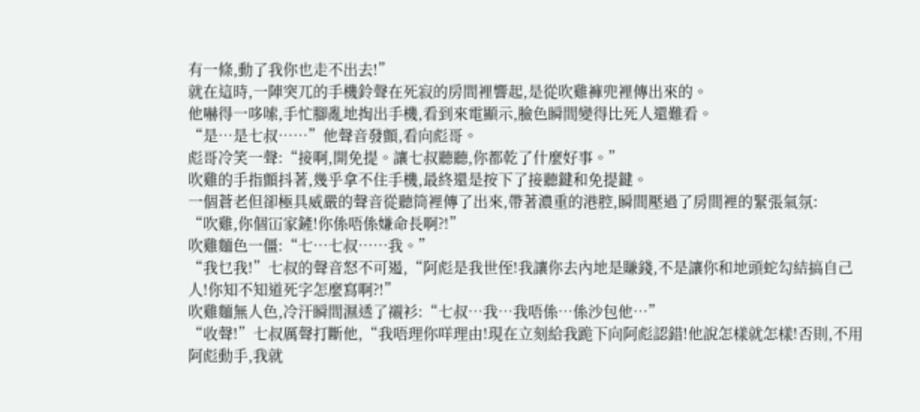有一條,動了我你也走不出去!”
就在這時,一陣突兀的手機鈴聲在死寂的房間裡響起,是從吹雞褲兜裡傳出來的。
他嚇得一哆嗦,手忙腳亂地掏出手機,看到來電顯示,臉色瞬間變得比死人還難看。
“是…是七叔……”他聲音發顫,看向彪哥。
彪哥冷笑一聲:“接啊,開免提。讓七叔聽聽,你都乾了什麼好事。”
吹雞的手指顫抖著,幾乎拿不住手機,最終還是按下了接聽鍵和免提鍵。
一個蒼老但卻極具威嚴的聲音從聽筒裡傳了出來,帶著濃重的港腔,瞬間壓過了房間裡的緊張氣氛:
“吹雞,你個冚家鏟!你係唔係嫌命長啊?!”
吹雞麵色一僵:“七…七叔……我。”
“我乜我!”七叔的聲音怒不可遏,“阿彪是我世侄!我讓你去內地是賺錢,不是讓你和地頭蛇勾結搞自己人!你知不知道死字怎麼寫啊?!”
吹雞麵無人色,冷汗瞬間濕透了襯衫:“七叔…我…我唔係…係沙包他…”
“收聲!”七叔厲聲打斷他,“我唔理你咩理由!現在立刻給我跪下向阿彪認錯!他說怎樣就怎樣!否則,不用阿彪動手,我就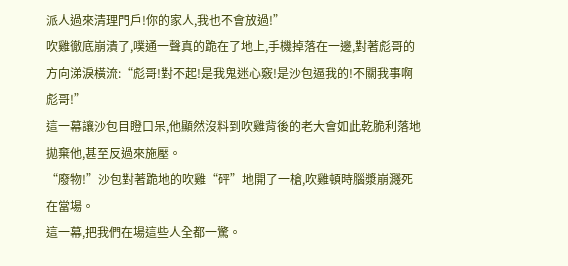派人過來清理門戶!你的家人,我也不會放過!”
吹雞徹底崩潰了,噗通一聲真的跪在了地上,手機掉落在一邊,對著彪哥的方向涕淚橫流:“彪哥!對不起!是我鬼迷心竅!是沙包逼我的!不關我事啊彪哥!”
這一幕讓沙包目瞪口呆,他顯然沒料到吹雞背後的老大會如此乾脆利落地拋棄他,甚至反過來施壓。
“廢物!”沙包對著跪地的吹雞“砰”地開了一槍,吹雞頓時腦漿崩濺死在當場。
這一幕,把我們在場這些人全都一驚。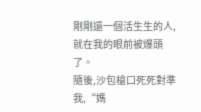剛剛還一個活生生的人,就在我的眼前被爆頭了。
隨後,沙包槍口死死對準我,“媽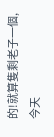的!就算隻剩老子一個,今天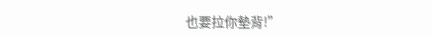也要拉你墊背!”